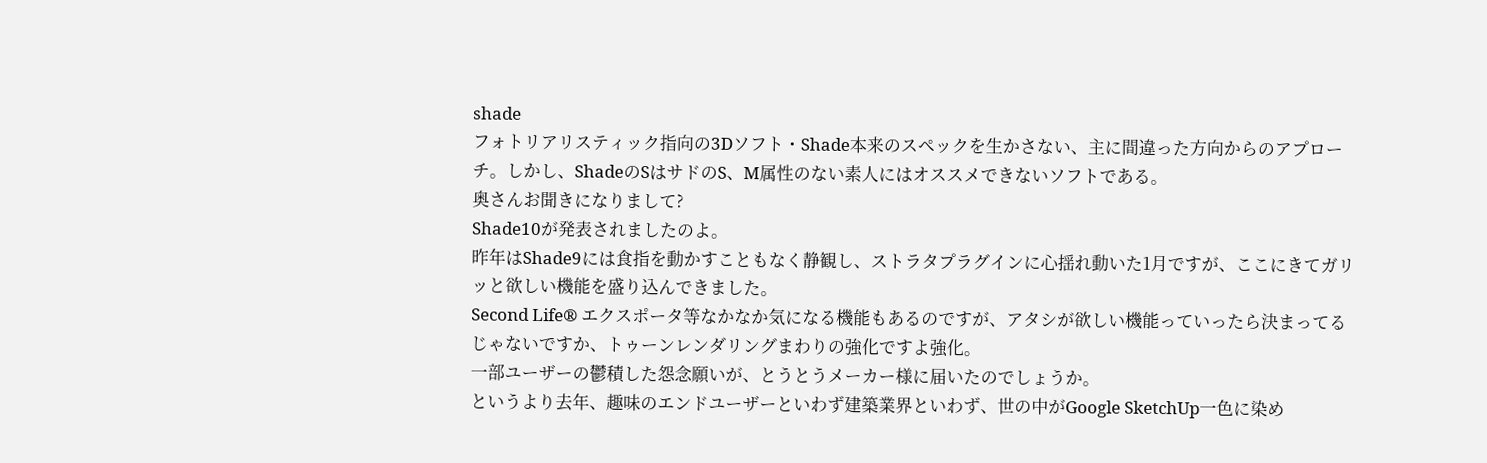shade
フォトリアリスティック指向の3Dソフト・Shade本来のスペックを生かさない、主に間違った方向からのアプローチ。しかし、ShadeのSはサドのS、M属性のない素人にはオススメできないソフトである。
奥さんお聞きになりまして?
Shade10が発表されましたのよ。
昨年はShade9には食指を動かすこともなく静観し、ストラタプラグインに心揺れ動いた1月ですが、ここにきてガリッと欲しい機能を盛り込んできました。
Second Life® エクスポータ等なかなか気になる機能もあるのですが、アタシが欲しい機能っていったら決まってるじゃないですか、トゥーンレンダリングまわりの強化ですよ強化。
一部ユーザーの鬱積した怨念願いが、とうとうメーカー様に届いたのでしょうか。
というより去年、趣味のエンドユーザーといわず建築業界といわず、世の中がGoogle SketchUp一色に染め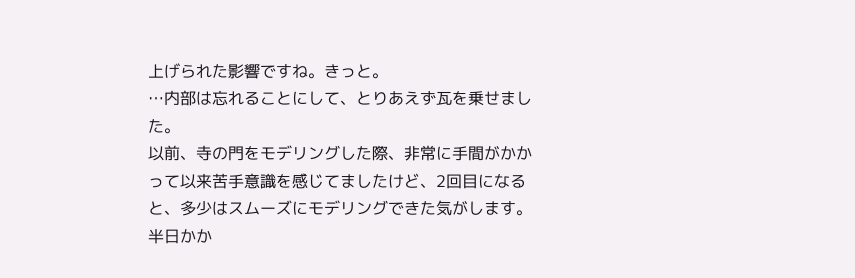上げられた影響ですね。きっと。
…内部は忘れることにして、とりあえず瓦を乗せました。
以前、寺の門をモデリングした際、非常に手間がかかって以来苦手意識を感じてましたけど、2回目になると、多少はスムーズにモデリングできた気がします。
半日かか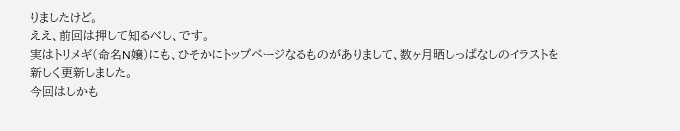りましたけど。
ええ、前回は押して知るべし、です。
実はトリメギ(命名N嬢)にも、ひそかにトップページなるものがありまして、数ヶ月晒しっぱなしのイラストを新しく更新しました。
今回はしかも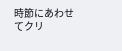時節にあわせてクリ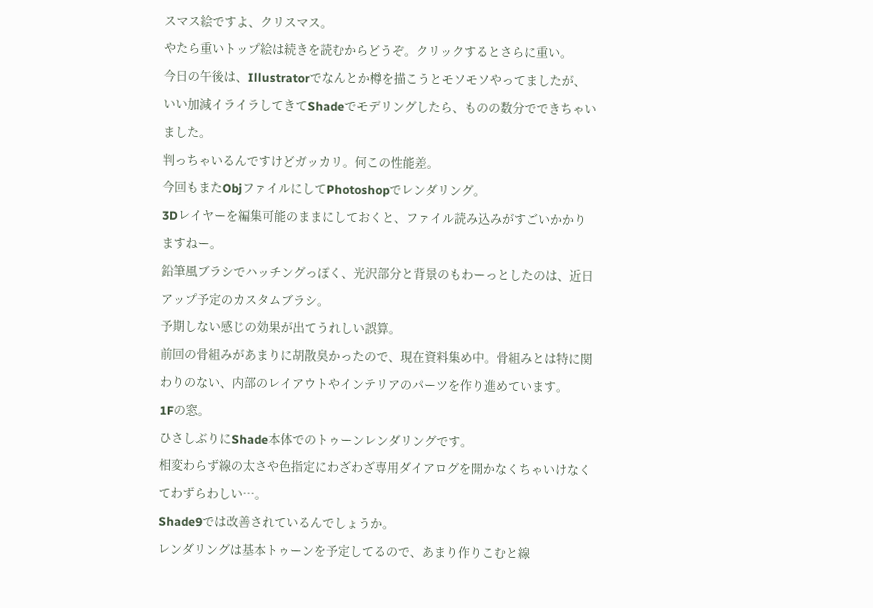スマス絵ですよ、クリスマス。
やたら重いトップ絵は続きを読むからどうぞ。クリックするとさらに重い。
今日の午後は、Illustratorでなんとか樽を描こうとモソモソやってましたが、いい加減イライラしてきてShadeでモデリングしたら、ものの数分でできちゃいました。
判っちゃいるんですけどガッカリ。何この性能差。
今回もまたObjファイルにしてPhotoshopでレンダリング。
3Dレイヤーを編集可能のままにしておくと、ファイル読み込みがすごいかかりますねー。
鉛筆風ブラシでハッチングっぽく、光沢部分と背景のもわーっとしたのは、近日アップ予定のカスタムブラシ。
予期しない感じの効果が出てうれしい誤算。
前回の骨組みがあまりに胡散臭かったので、現在資料集め中。骨組みとは特に関わりのない、内部のレイアウトやインテリアのパーツを作り進めています。
1Fの窓。
ひさしぶりにShade本体でのトゥーンレンダリングです。
相変わらず線の太さや色指定にわざわざ専用ダイアログを開かなくちゃいけなくてわずらわしい…。
Shade9では改善されているんでしょうか。
レンダリングは基本トゥーンを予定してるので、あまり作りこむと線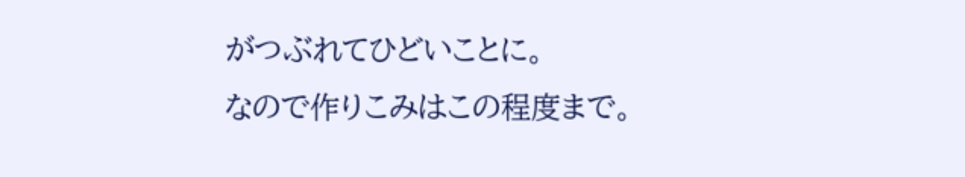がつぶれてひどいことに。
なので作りこみはこの程度まで。